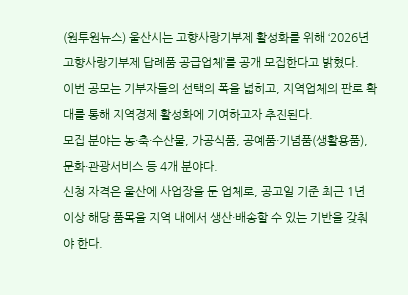(원투원뉴스) 울산시는 고향사랑기부제 활성화를 위해 ‘2026년 고향사랑기부제 답례품 공급업체’를 공개 모집한다고 밝혔다.
이번 공모는 기부자들의 선택의 폭을 넓히고, 지역업체의 판로 확대를 통해 지역경제 활성화에 기여하고자 추진된다.
모집 분야는 농·축·수산물, 가공식품, 공예품·기념품(생활용품), 문화·관광서비스 등 4개 분야다.
신청 자격은 울산에 사업장을 둔 업체로, 공고일 기준 최근 1년 이상 해당 품목을 지역 내에서 생산·배송할 수 있는 기반을 갖춰야 한다.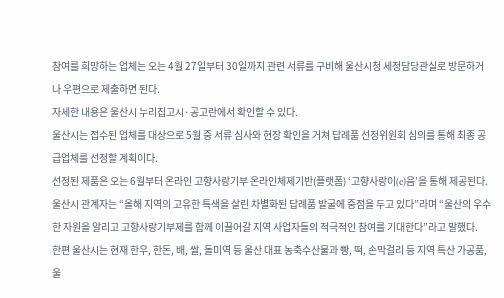참여를 희망하는 업체는 오는 4월 27일부터 30일까지 관련 서류를 구비해 울산시청 세정담당관실로 방문하거나 우편으로 제출하면 된다.
자세한 내용은 울산시 누리집고시·공고란에서 확인할 수 있다.
울산시는 접수된 업체를 대상으로 5월 중 서류 심사와 현장 확인을 거쳐 답례품 선정위원회 심의를 통해 최종 공급업체를 선정할 계획이다.
선정된 제품은 오는 6월부터 온라인 고향사랑기부 온라인체제기반(플랫폼) ‘고향사랑이(e)음’을 통해 제공된다.
울산시 관계자는 “올해 지역의 고유한 특색을 살린 차별화된 답례품 발굴에 중점을 두고 있다”라며 “울산의 우수한 자원을 알리고 고향사랑기부제를 함께 이끌어갈 지역 사업자들의 적극적인 참여를 기대한다”라고 말했다.
한편 울산시는 현재 한우, 한돈, 배, 쌀, 돌미역 등 울산 대표 농축수산물과 빵, 떡, 손막걸리 등 지역 특산 가공품, 울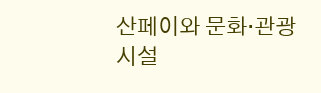산페이와 문화·관광시설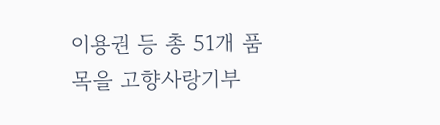이용권 등 총 51개 품목을 고향사랑기부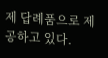제 답례품으로 제공하고 있다.